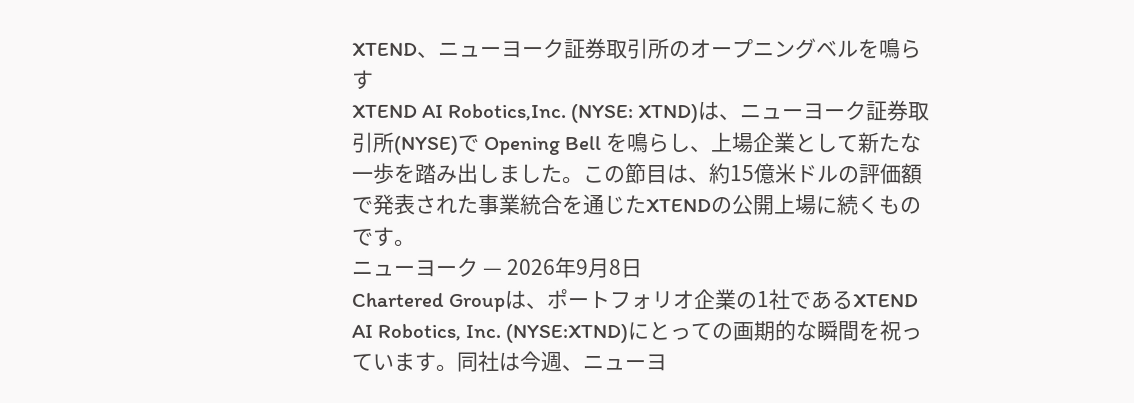XTEND、ニューヨーク証券取引所のオープニングベルを鳴らす
XTEND AI Robotics,Inc. (NYSE: XTND)は、ニューヨーク証券取引所(NYSE)で Opening Bell を鳴らし、上場企業として新たな一歩を踏み出しました。この節目は、約15億米ドルの評価額で発表された事業統合を通じたXTENDの公開上場に続くものです。
ニューヨーク — 2026年9月8日
Chartered Groupは、ポートフォリオ企業の1社であるXTEND AI Robotics, Inc. (NYSE:XTND)にとっての画期的な瞬間を祝っています。同社は今週、ニューヨ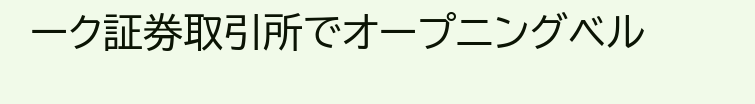ーク証券取引所でオープニングベル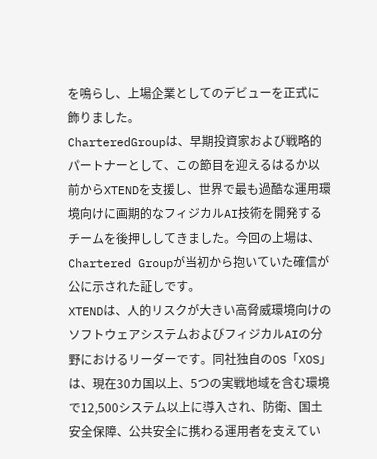を鳴らし、上場企業としてのデビューを正式に飾りました。
CharteredGroupは、早期投資家および戦略的パートナーとして、この節目を迎えるはるか以前からXTENDを支援し、世界で最も過酷な運用環境向けに画期的なフィジカルAI技術を開発するチームを後押ししてきました。今回の上場は、Chartered Groupが当初から抱いていた確信が公に示された証しです。
XTENDは、人的リスクが大きい高脅威環境向けのソフトウェアシステムおよびフィジカルAIの分野におけるリーダーです。同社独自のOS「XOS」は、現在30カ国以上、5つの実戦地域を含む環境で12,500システム以上に導入され、防衛、国土安全保障、公共安全に携わる運用者を支えてい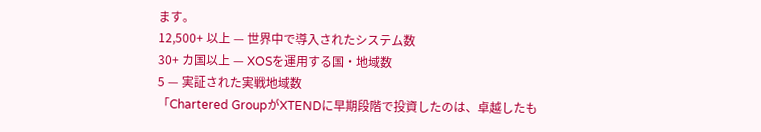ます。
12,500+ 以上 — 世界中で導入されたシステム数
30+ カ国以上 — XOSを運用する国・地域数
5 — 実証された実戦地域数
「Chartered GroupがXTENDに早期段階で投資したのは、卓越したも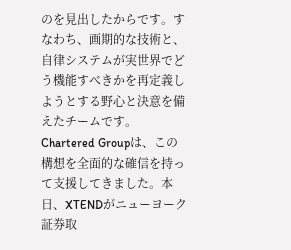のを見出したからです。すなわち、画期的な技術と、自律システムが実世界でどう機能すべきかを再定義しようとする野心と決意を備えたチームです。Chartered Groupは、この構想を全面的な確信を持って支援してきました。本日、XTENDがニューヨーク証券取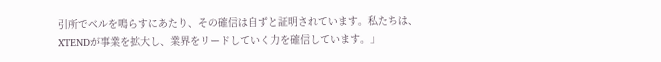引所でベルを鳴らすにあたり、その確信は自ずと証明されています。私たちは、XTENDが事業を拡大し、業界をリードしていく力を確信しています。」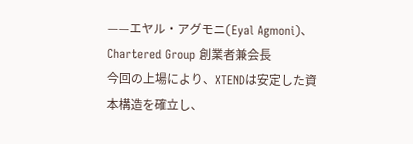——エヤル・アグモニ(Eyal Agmoni)、Chartered Group 創業者兼会長
今回の上場により、XTENDは安定した資本構造を確立し、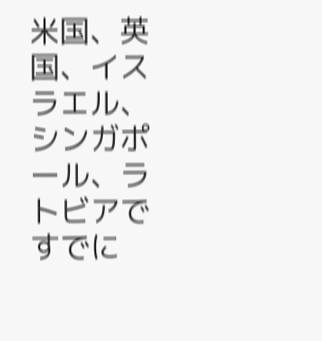米国、英国、イスラエル、シンガポール、ラトビアですでに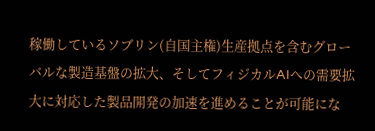稼働しているソブリン(自国主権)生産拠点を含むグローバルな製造基盤の拡大、そしてフィジカルAIへの需要拡大に対応した製品開発の加速を進めることが可能にな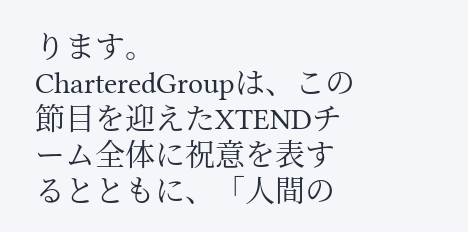ります。
CharteredGroupは、この節目を迎えたXTENDチーム全体に祝意を表するとともに、「人間の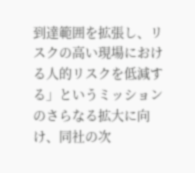到達範囲を拡張し、リスクの高い現場における人的リスクを低減する」というミッションのさらなる拡大に向け、同社の次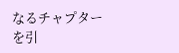なるチャプターを引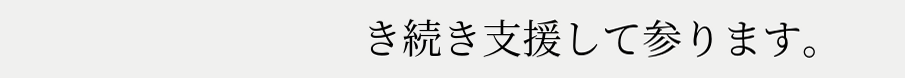き続き支援して参ります。